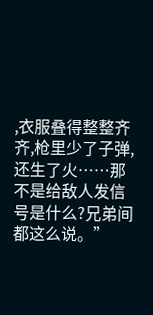,衣服叠得整整齐齐,枪里少了子弹,还生了火……那不是给敌人发信号是什么?兄弟间都这么说。”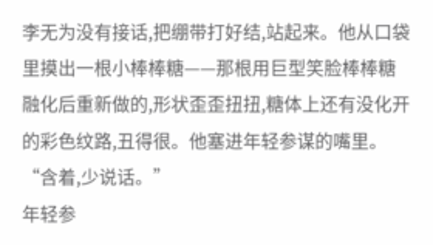李无为没有接话,把绷带打好结,站起来。他从口袋里摸出一根小棒棒糖——那根用巨型笑脸棒棒糖融化后重新做的,形状歪歪扭扭,糖体上还有没化开的彩色纹路,丑得很。他塞进年轻参谋的嘴里。
“含着,少说话。”
年轻参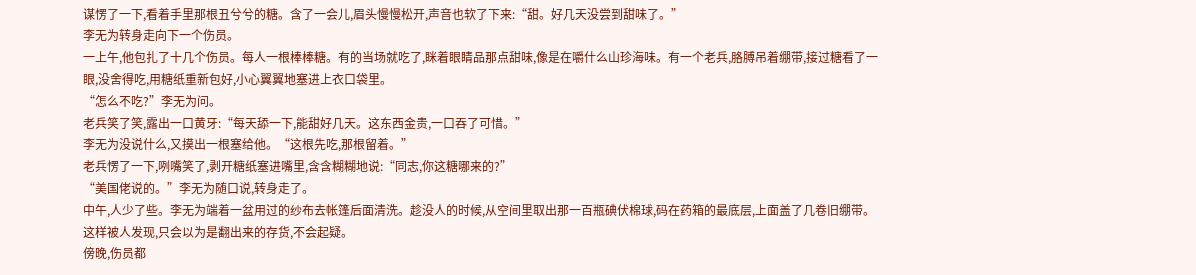谋愣了一下,看着手里那根丑兮兮的糖。含了一会儿,眉头慢慢松开,声音也软了下来:“甜。好几天没尝到甜味了。”
李无为转身走向下一个伤员。
一上午,他包扎了十几个伤员。每人一根棒棒糖。有的当场就吃了,眯着眼睛品那点甜味,像是在嚼什么山珍海味。有一个老兵,胳膊吊着绷带,接过糖看了一眼,没舍得吃,用糖纸重新包好,小心翼翼地塞进上衣口袋里。
“怎么不吃?”李无为问。
老兵笑了笑,露出一口黄牙:“每天舔一下,能甜好几天。这东西金贵,一口吞了可惜。”
李无为没说什么,又摸出一根塞给他。“这根先吃,那根留着。”
老兵愣了一下,咧嘴笑了,剥开糖纸塞进嘴里,含含糊糊地说:“同志,你这糖哪来的?”
“美国佬说的。”李无为随口说,转身走了。
中午,人少了些。李无为端着一盆用过的纱布去帐篷后面清洗。趁没人的时候,从空间里取出那一百瓶碘伏棉球,码在药箱的最底层,上面盖了几卷旧绷带。这样被人发现,只会以为是翻出来的存货,不会起疑。
傍晚,伤员都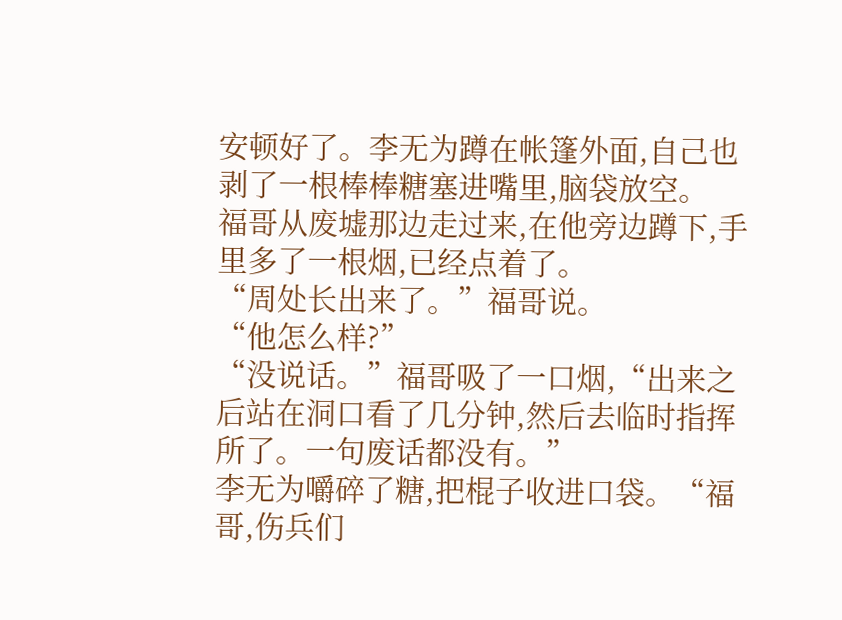安顿好了。李无为蹲在帐篷外面,自己也剥了一根棒棒糖塞进嘴里,脑袋放空。
福哥从废墟那边走过来,在他旁边蹲下,手里多了一根烟,已经点着了。
“周处长出来了。”福哥说。
“他怎么样?”
“没说话。”福哥吸了一口烟,“出来之后站在洞口看了几分钟,然后去临时指挥所了。一句废话都没有。”
李无为嚼碎了糖,把棍子收进口袋。“福哥,伤兵们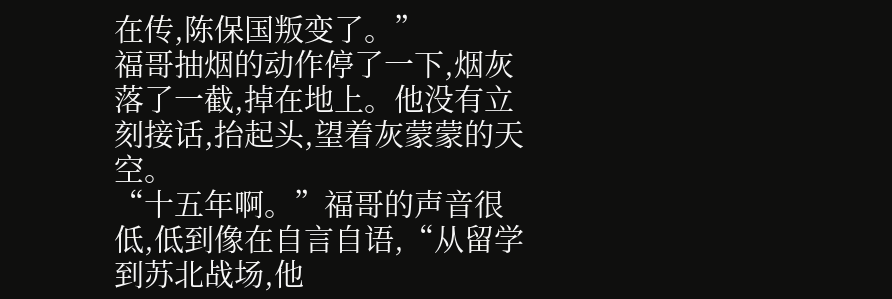在传,陈保国叛变了。”
福哥抽烟的动作停了一下,烟灰落了一截,掉在地上。他没有立刻接话,抬起头,望着灰蒙蒙的天空。
“十五年啊。”福哥的声音很低,低到像在自言自语,“从留学到苏北战场,他